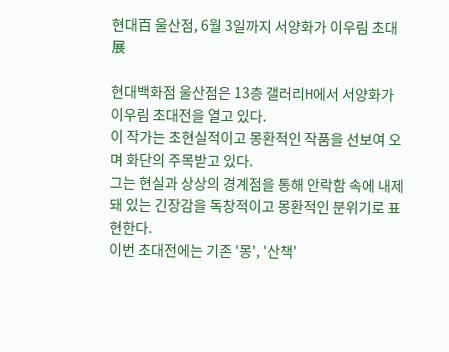현대百 울산점, 6월 3일까지 서양화가 이우림 초대展

현대백화점 울산점은 13층 갤러리H에서 서양화가 이우림 초대전을 열고 있다.
이 작가는 초현실적이고 몽환적인 작품을 선보여 오며 화단의 주목받고 있다.
그는 현실과 상상의 경계점을 통해 안락함 속에 내제돼 있는 긴장감을 독창적이고 몽환적인 분위기로 표현한다.
이번 초대전에는 기존 '몽', '산책'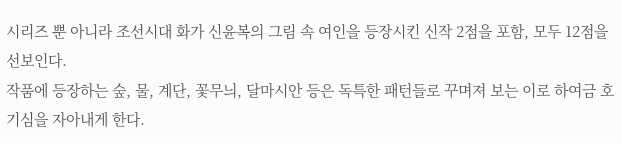시리즈 뿐 아니라 조선시대 화가 신윤복의 그림 속 여인을 등장시킨 신작 2점을 포함, 모두 12점을 선보인다.
작품에 등장하는 숲, 물, 계단, 꽃무늬, 달마시안 등은 독특한 패턴들로 꾸며져 보는 이로 하여금 호기심을 자아내게 한다.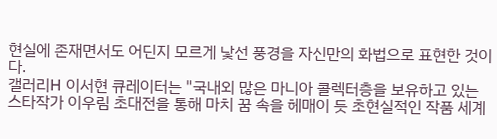현실에 존재면서도 어딘지 모르게 낯선 풍경을 자신만의 화법으로 표현한 것이다.
갤러리H 이서현 큐레이터는 "국내외 많은 마니아 콜렉터층을 보유하고 있는 스타작가 이우림 초대전을 통해 마치 꿈 속을 헤매이 듯 초현실적인 작품 세계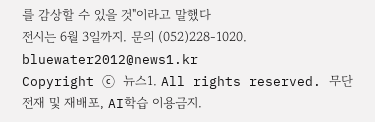를 감상할 수 있을 것"이라고 말했다
전시는 6월 3일까지. 문의 (052)228-1020.
bluewater2012@news1.kr
Copyright ⓒ 뉴스1. All rights reserved. 무단 전재 및 재배포, AI학습 이용금지.